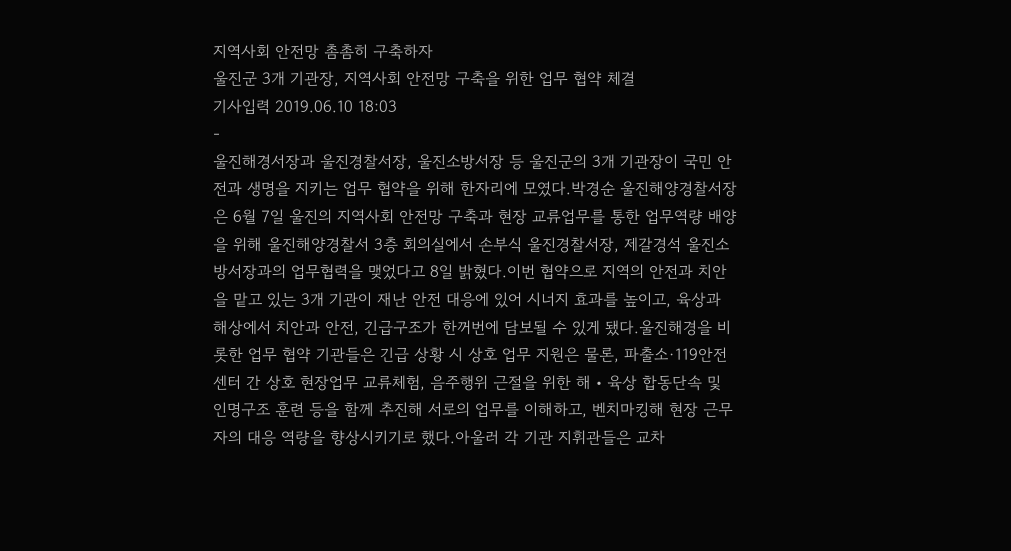지역사회 안전망 촘촘히 구축하자
울진군 3개 기관장, 지역사회 안전망 구축을 위한 업무 협약 체결
기사입력 2019.06.10 18:03
-
울진해경서장과 울진경찰서장, 울진소방서장 등 울진군의 3개 기관장이 국민 안전과 생명을 지키는 업무 협약을 위해 한자리에 모였다.박경순 울진해양경찰서장은 6월 7일 울진의 지역사회 안전망 구축과 현장 교류업무를 통한 업무역량 배양을 위해 울진해양경찰서 3층 회의실에서 손부식 울진경찰서장, 제갈경석 울진소방서장과의 업무협력을 맺었다고 8일 밝혔다.이번 협약으로 지역의 안전과 치안을 맡고 있는 3개 기관이 재난 안전 대응에 있어 시너지 효과를 높이고, 육상과 해상에서 치안과 안전, 긴급구조가 한꺼번에 담보될 수 있게 됐다.울진해경을 비롯한 업무 협약 기관들은 긴급 상황 시 상호 업무 지원은 물론, 파출소·119안전센터 간 상호 현장업무 교류체험, 음주행위 근절을 위한 해‧육상 합동단속 및 인명구조 훈련 등을 함께 추진해 서로의 업무를 이해하고, 벤치마킹해 현장 근무자의 대응 역량을 향상시키기로 했다.아울러 각 기관 지휘관들은 교차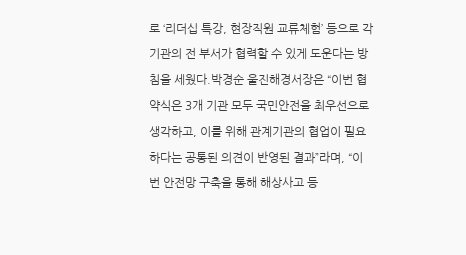로 ‘리더십 특강, 현장직원 교류체험’ 등으로 각 기관의 전 부서가 협력할 수 있게 도운다는 방침을 세웠다.박경순 울진해경서장은 “이번 협약식은 3개 기관 모두 국민안전을 최우선으로 생각하고, 이를 위해 관계기관의 협업이 필요하다는 공통된 의견이 반영된 결과”라며, “이번 안전망 구축을 통해 해상사고 등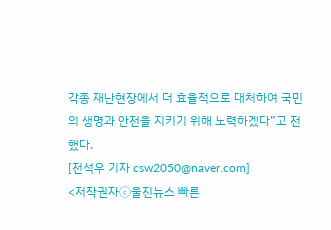각종 재난현장에서 더 효율적으로 대처하여 국민의 생명과 안전을 지키기 위해 노력하겠다”고 전했다.
[전석우 기자 csw2050@naver.com]
<저작권자ⓒ울진뉴스 빠른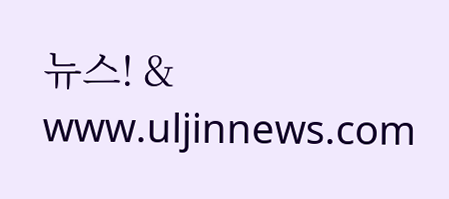뉴스! & www.uljinnews.com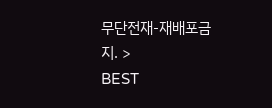무단전재-재배포금지. >
BEST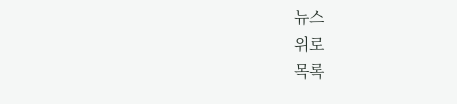뉴스
위로
목록